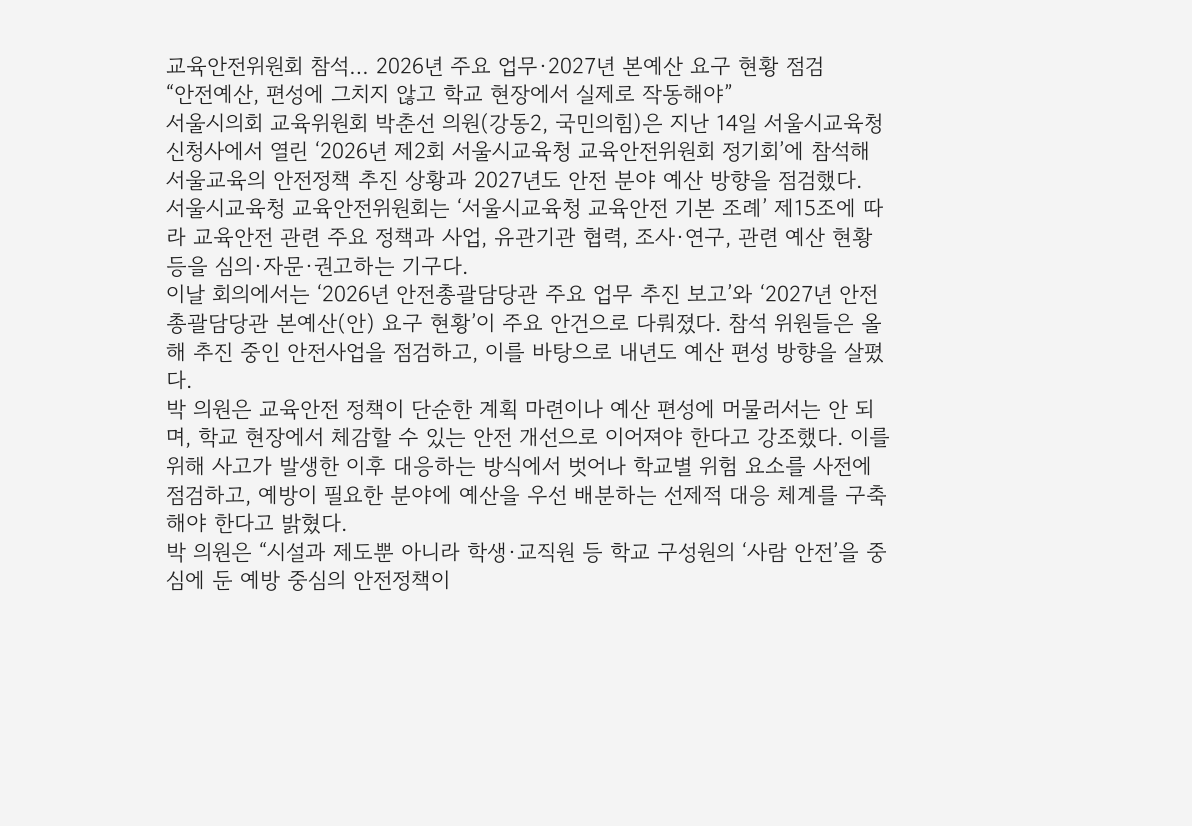교육안전위원회 참석… 2026년 주요 업무·2027년 본예산 요구 현황 점검
“안전예산, 편성에 그치지 않고 학교 현장에서 실제로 작동해야”
서울시의회 교육위원회 박춘선 의원(강동2, 국민의힘)은 지난 14일 서울시교육청 신청사에서 열린 ‘2026년 제2회 서울시교육청 교육안전위원회 정기회’에 참석해 서울교육의 안전정책 추진 상황과 2027년도 안전 분야 예산 방향을 점검했다.
서울시교육청 교육안전위원회는 ‘서울시교육청 교육안전 기본 조례’ 제15조에 따라 교육안전 관련 주요 정책과 사업, 유관기관 협력, 조사·연구, 관련 예산 현황 등을 심의·자문·권고하는 기구다.
이날 회의에서는 ‘2026년 안전총괄담당관 주요 업무 추진 보고’와 ‘2027년 안전총괄담당관 본예산(안) 요구 현황’이 주요 안건으로 다뤄졌다. 참석 위원들은 올해 추진 중인 안전사업을 점검하고, 이를 바탕으로 내년도 예산 편성 방향을 살폈다.
박 의원은 교육안전 정책이 단순한 계획 마련이나 예산 편성에 머물러서는 안 되며, 학교 현장에서 체감할 수 있는 안전 개선으로 이어져야 한다고 강조했다. 이를 위해 사고가 발생한 이후 대응하는 방식에서 벗어나 학교별 위험 요소를 사전에 점검하고, 예방이 필요한 분야에 예산을 우선 배분하는 선제적 대응 체계를 구축해야 한다고 밝혔다.
박 의원은 “시설과 제도뿐 아니라 학생·교직원 등 학교 구성원의 ‘사람 안전’을 중심에 둔 예방 중심의 안전정책이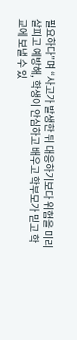필요하다”며 “사고가 발생한 뒤 대응하기보다 위험을 미리 살피고 예방해, 학생이 안심하고 배우고 학부모가 믿고 학교에 보낼 수 있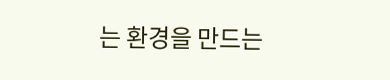는 환경을 만드는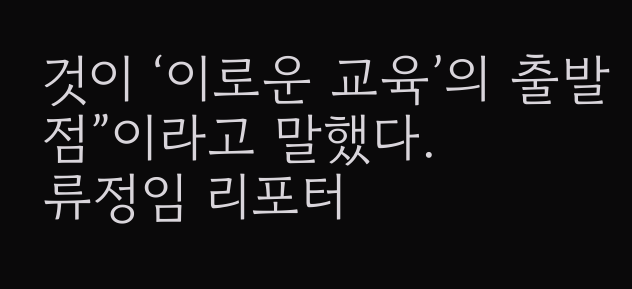것이 ‘이로운 교육’의 출발점”이라고 말했다.
류정임 리포터